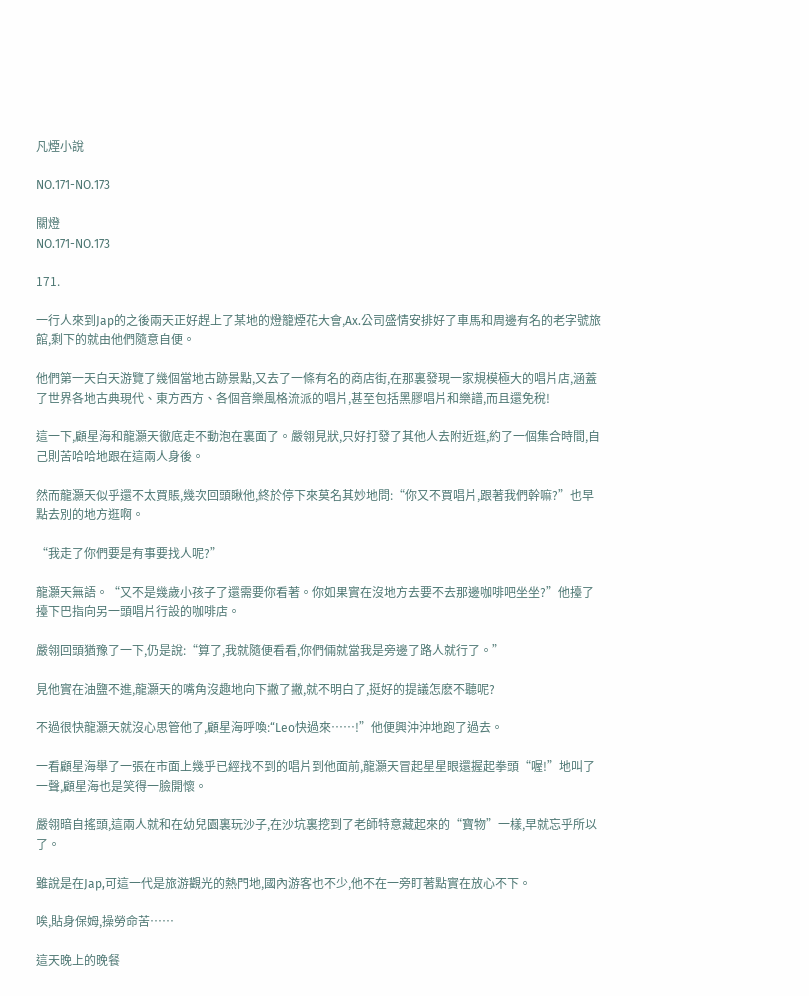凡煙小說

NO.171-NO.173

關燈
NO.171-NO.173

171.

一行人來到Jap的之後兩天正好趕上了某地的燈籠煙花大會,Ax.公司盛情安排好了車馬和周邊有名的老字號旅館,剩下的就由他們隨意自便。

他們第一天白天游覽了幾個當地古跡景點,又去了一條有名的商店街,在那裏發現一家規模極大的唱片店,涵蓋了世界各地古典現代、東方西方、各個音樂風格流派的唱片,甚至包括黑膠唱片和樂譜,而且還免稅!

這一下,顧星海和龍灝天徹底走不動泡在裏面了。嚴翎見狀,只好打發了其他人去附近逛,約了一個集合時間,自己則苦哈哈地跟在這兩人身後。

然而龍灝天似乎還不太買賬,幾次回頭瞅他,終於停下來莫名其妙地問:“你又不買唱片,跟著我們幹嘛?”也早點去別的地方逛啊。

“我走了你們要是有事要找人呢?”

龍灝天無語。“又不是幾歲小孩子了還需要你看著。你如果實在沒地方去要不去那邊咖啡吧坐坐?”他擡了擡下巴指向另一頭唱片行設的咖啡店。

嚴翎回頭猶豫了一下,仍是說:“算了,我就隨便看看,你們倆就當我是旁邊了路人就行了。”

見他實在油鹽不進,龍灝天的嘴角沒趣地向下撇了撇,就不明白了,挺好的提議怎麽不聽呢?

不過很快龍灝天就沒心思管他了,顧星海呼喚:“Leo快過來……!”他便興沖沖地跑了過去。

一看顧星海舉了一張在市面上幾乎已經找不到的唱片到他面前,龍灝天冒起星星眼還握起拳頭“喔!”地叫了一聲,顧星海也是笑得一臉開懷。

嚴翎暗自搖頭,這兩人就和在幼兒園裏玩沙子,在沙坑裏挖到了老師特意藏起來的“寶物”一樣,早就忘乎所以了。

雖說是在Jap,可這一代是旅游觀光的熱門地,國內游客也不少,他不在一旁盯著點實在放心不下。

唉,貼身保姆,操勞命苦……

這天晚上的晚餐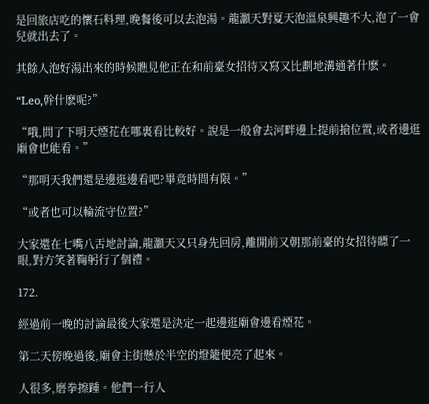是回旅店吃的懷石料理,晚餐後可以去泡湯。龍灝天對夏天泡溫泉興趣不大,泡了一會兒就出去了。

其餘人泡好湯出來的時候瞧見他正在和前臺女招待又寫又比劃地溝通著什麽。

“Leo,幹什麽呢?”

“哦,問了下明天煙花在哪裏看比較好。說是一般會去河畔邊上提前搶位置,或者邊逛廟會也能看。”

“那明天我們還是邊逛邊看吧?畢竟時間有限。”

“或者也可以輪流守位置?”

大家還在七嘴八舌地討論,龍灝天又只身先回房,離開前又朝那前臺的女招待瞟了一眼,對方笑著鞠躬行了個禮。

172.

經過前一晚的討論最後大家還是決定一起邊逛廟會邊看煙花。

第二天傍晚過後,廟會主街懸於半空的燈籠便亮了起來。

人很多,磨拳擦踵。他們一行人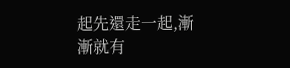起先還走一起,漸漸就有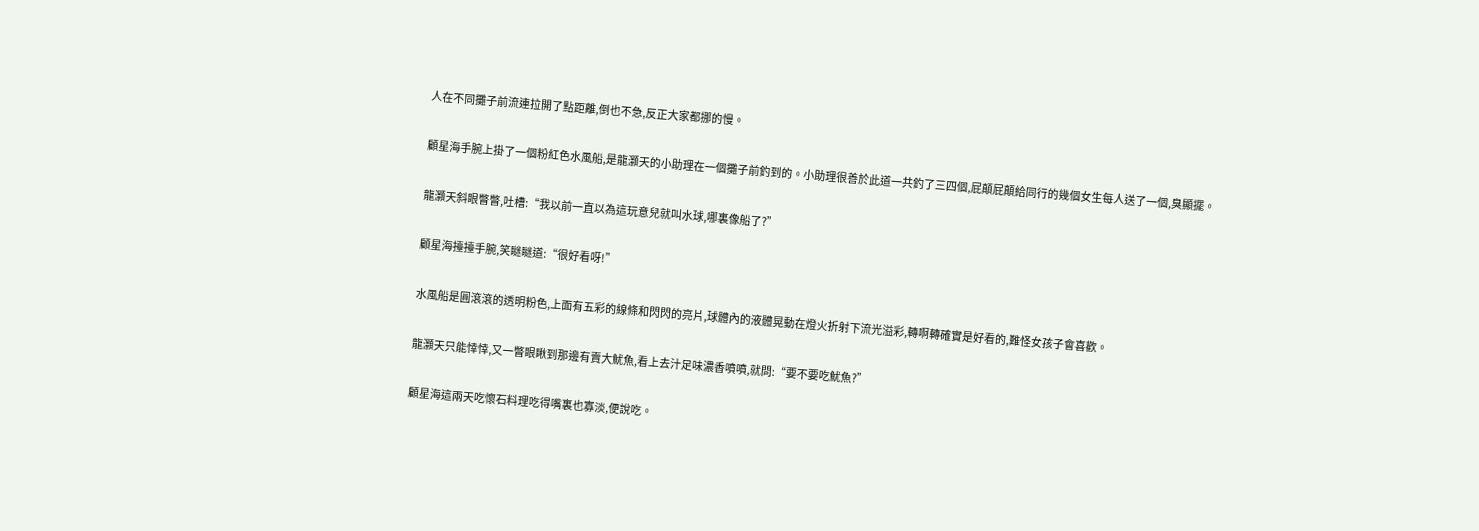人在不同攤子前流連拉開了點距離,倒也不急,反正大家都挪的慢。

顧星海手腕上掛了一個粉紅色水風船,是龍灝天的小助理在一個攤子前釣到的。小助理很善於此道一共釣了三四個,屁顛屁顛給同行的幾個女生每人送了一個,臭顯擺。

龍灝天斜眼瞥瞥,吐槽:“我以前一直以為這玩意兒就叫水球,哪裏像船了?”

顧星海擡擡手腕,笑瞇瞇道:“很好看呀!”

水風船是圓滾滾的透明粉色,上面有五彩的線條和閃閃的亮片,球體內的液體晃動在燈火折射下流光溢彩,轉啊轉確實是好看的,難怪女孩子會喜歡。

龍灝天只能悻悻,又一瞥眼瞅到那邊有賣大魷魚,看上去汁足味濃香噴噴,就問:“要不要吃魷魚?”

顧星海這兩天吃懷石料理吃得嘴裏也寡淡,便說吃。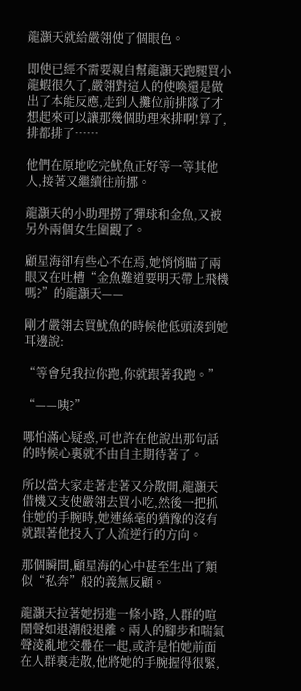龍灝天就給嚴翎使了個眼色。

即使已經不需要親自幫龍灝天跑腿買小龍蝦很久了,嚴翎對這人的使喚還是做出了本能反應,走到人攤位前排隊了才想起來可以讓那幾個助理來排啊!算了,排都排了……

他們在原地吃完魷魚正好等一等其他人,接著又繼續往前挪。

龍灝天的小助理撈了彈球和金魚,又被另外兩個女生圍觀了。

顧星海卻有些心不在焉,她悄悄瞄了兩眼又在吐槽“金魚難道要明天帶上飛機嗎?”的龍灝天——

剛才嚴翎去買魷魚的時候他低頭湊到她耳邊說:

“等會兒我拉你跑,你就跟著我跑。”

“——咦?”

哪怕滿心疑惑,可也許在他說出那句話的時候心裏就不由自主期待著了。

所以當大家走著走著又分散開,龍灝天借機又支使嚴翎去買小吃,然後一把抓住她的手腕時,她連絲毫的猶豫的沒有就跟著他投入了人流逆行的方向。

那個瞬間,顧星海的心中甚至生出了類似“私奔”般的義無反顧。

龍灝天拉著她拐進一條小路,人群的喧鬧聲如退潮般退離。兩人的腳步和喘氣聲淩亂地交疊在一起,或許是怕她前面在人群裏走散,他將她的手腕握得很緊,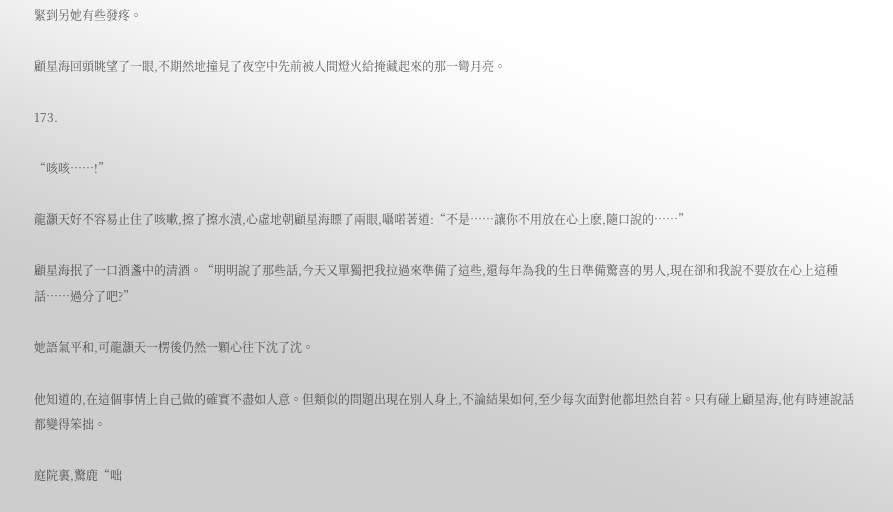緊到另她有些發疼。

顧星海回頭眺望了一眼,不期然地撞見了夜空中先前被人間燈火給掩藏起來的那一彎月亮。

173.

“咳咳……!”

龍灝天好不容易止住了咳嗽,擦了擦水漬,心虛地朝顧星海瞟了兩眼,囁喏著道:“不是……讓你不用放在心上麽,隨口說的……”

顧星海抿了一口酒盞中的清酒。“明明說了那些話,今天又單獨把我拉過來準備了這些,還每年為我的生日準備驚喜的男人,現在卻和我說不要放在心上這種話……過分了吧?”

她語氣平和,可龍灝天一楞後仍然一顆心往下沈了沈。

他知道的,在這個事情上自己做的確實不盡如人意。但類似的問題出現在別人身上,不論結果如何,至少每次面對他都坦然自若。只有碰上顧星海,他有時連說話都變得笨拙。

庭院裏,驚鹿“咄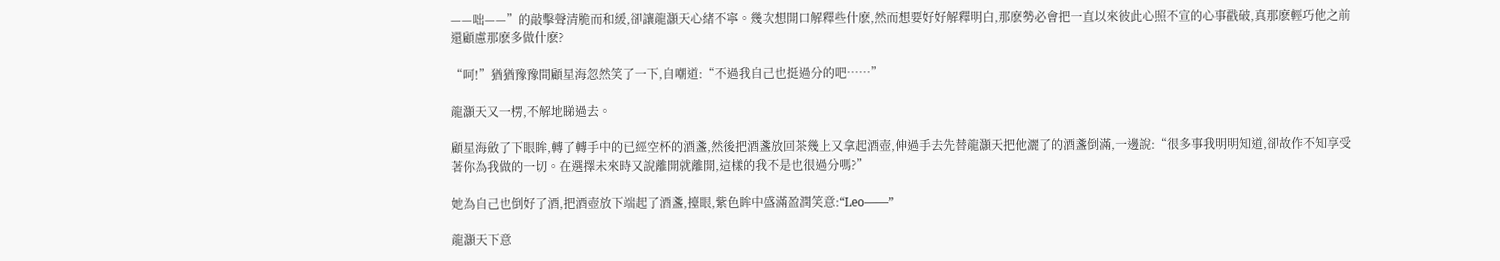——咄——”的敲擊聲清脆而和緩,卻讓龍灝天心緒不寧。幾次想開口解釋些什麽,然而想要好好解釋明白,那麽勢必會把一直以來彼此心照不宣的心事戳破,真那麽輕巧他之前還顧慮那麽多做什麽?

“呵!”猶猶豫豫間顧星海忽然笑了一下,自嘲道:“不過我自己也挺過分的吧……”

龍灝天又一楞,不解地睇過去。

顧星海斂了下眼眸,轉了轉手中的已經空杯的酒盞,然後把酒盞放回茶幾上又拿起酒壺,伸過手去先替龍灝天把他灑了的酒盞倒滿,一邊說:“很多事我明明知道,卻故作不知享受著你為我做的一切。在選擇未來時又說離開就離開,這樣的我不是也很過分嗎?”

她為自己也倒好了酒,把酒壺放下端起了酒盞,擡眼,紫色眸中盛滿盈潤笑意:“Leo——”

龍灝天下意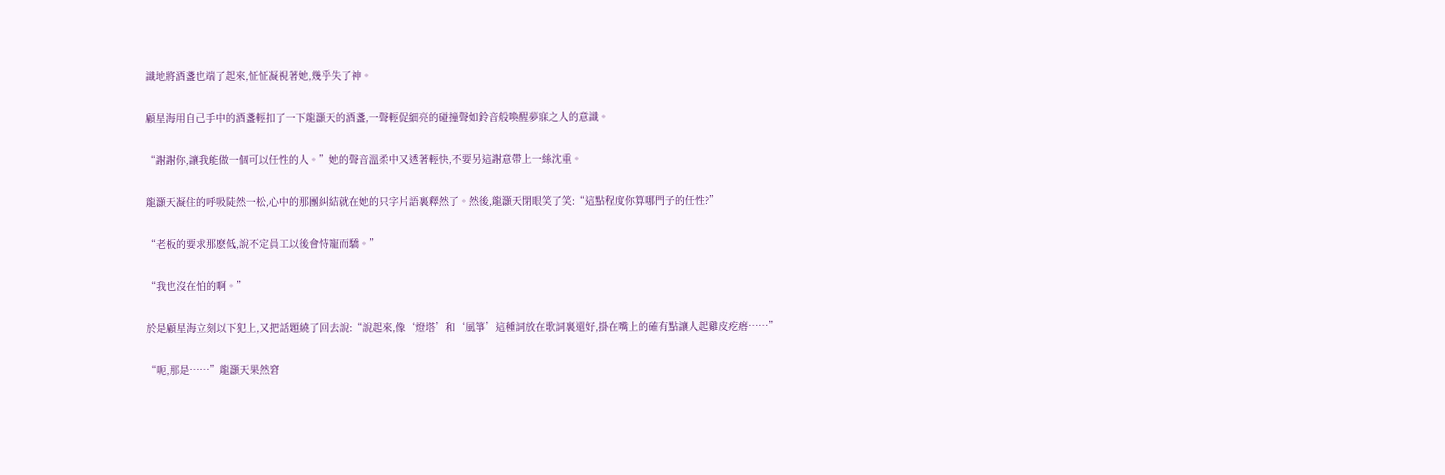識地將酒盞也端了起來,怔怔凝視著她,幾乎失了神。

顧星海用自己手中的酒盞輕扣了一下龍灝天的酒盞,一聲輕促細亮的碰撞聲如鈴音般喚醒夢寐之人的意識。

“謝謝你,讓我能做一個可以任性的人。”她的聲音溫柔中又透著輕快,不要另這謝意帶上一絲沈重。

龍灝天凝住的呼吸陡然一松,心中的那團糾結就在她的只字片語裏釋然了。然後,龍灝天閉眼笑了笑:“這點程度你算哪門子的任性?”

“老板的要求那麽低,說不定員工以後會恃寵而驕。”

“我也沒在怕的啊。”

於是顧星海立刻以下犯上,又把話題繞了回去說:“說起來,像‘燈塔’和‘風箏’這種詞放在歌詞裏還好,掛在嘴上的確有點讓人起雞皮疙瘩……”

“呃,那是……”龍灝天果然窘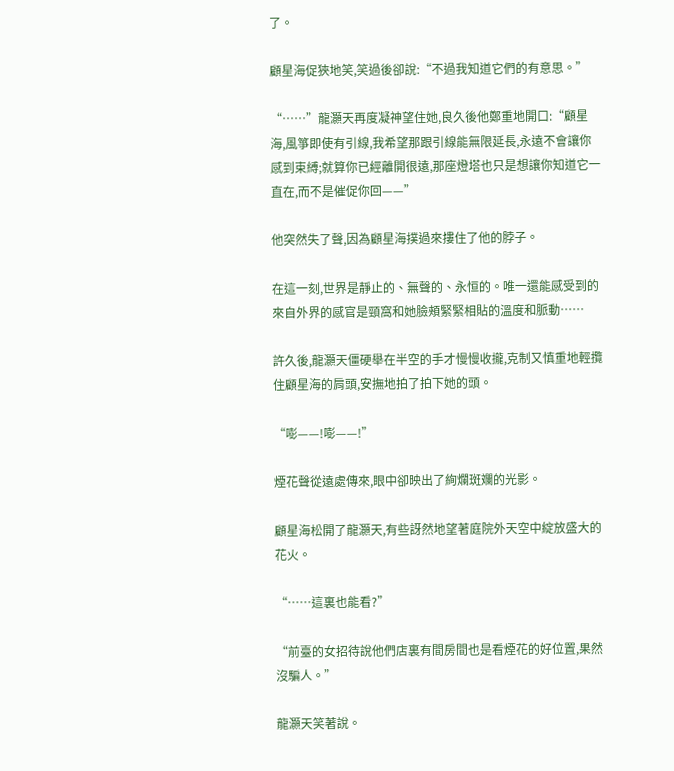了。

顧星海促狹地笑,笑過後卻說:“不過我知道它們的有意思。”

“……”龍灝天再度凝神望住她,良久後他鄭重地開口:“顧星海,風箏即使有引線,我希望那跟引線能無限延長,永遠不會讓你感到束縛;就算你已經離開很遠,那座燈塔也只是想讓你知道它一直在,而不是催促你回——”

他突然失了聲,因為顧星海撲過來摟住了他的脖子。

在這一刻,世界是靜止的、無聲的、永恒的。唯一還能感受到的來自外界的感官是頸窩和她臉頰緊緊相貼的溫度和脈動……

許久後,龍灝天僵硬舉在半空的手才慢慢收攏,克制又慎重地輕攬住顧星海的肩頭,安撫地拍了拍下她的頭。

“嘭——!嘭——!”

煙花聲從遠處傳來,眼中卻映出了絢爛斑斕的光影。

顧星海松開了龍灝天,有些訝然地望著庭院外天空中綻放盛大的花火。

“……這裏也能看?”

“前臺的女招待說他們店裏有間房間也是看煙花的好位置,果然沒騙人。”

龍灝天笑著說。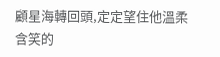顧星海轉回頭,定定望住他溫柔含笑的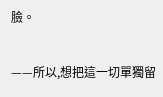臉。

——所以,想把這一切單獨留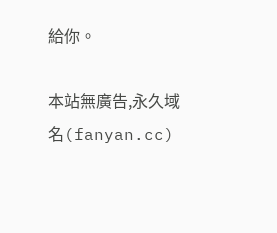給你。

本站無廣告,永久域名(fanyan.cc)